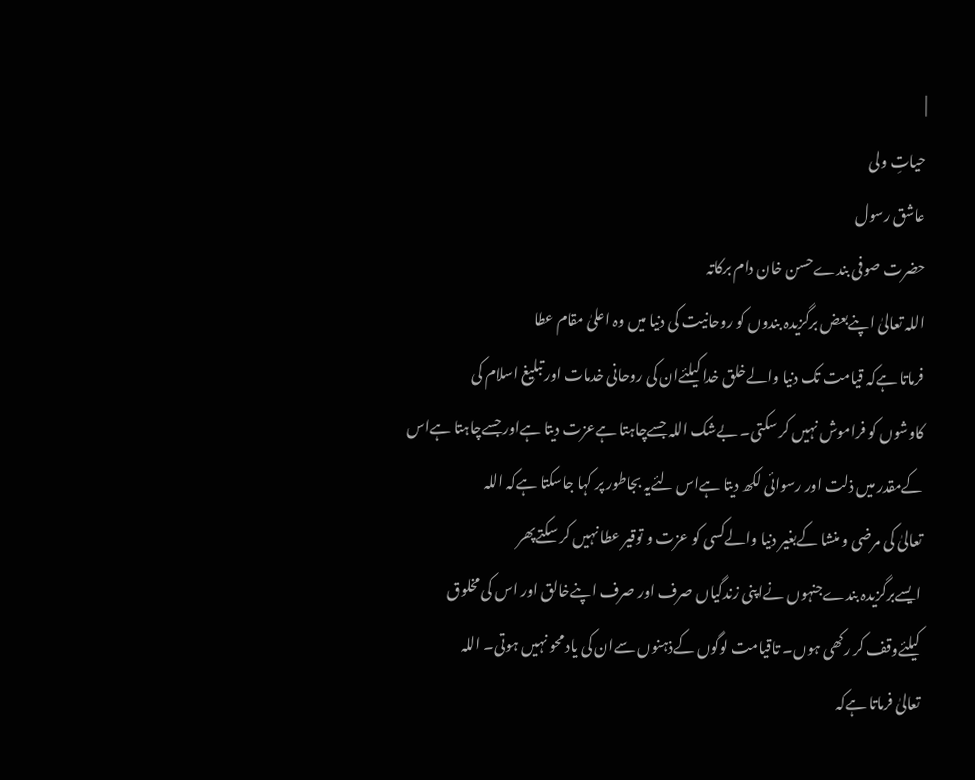|
حیاتِ ولی
عاشق رسول
حضرت صوفی بندےحسن خان دام برکاتہ
اللہ تعالیٰ اپنےبعض برگزیدہ بندوں کو روحانیت کی دنیا میں وہ اعلیٰ مقام عطا
فرماتا ہےکہ قیامت تک دنیا والےخلق خدا کیلئےان کی روحانی خدمات اور تبلیغ اسلام کی
کاوشوں کو فراموش نہیں کر سکتی۔ بےشک اللہ جسےچاہتا ہےعزت دیتا ہےاور جسےچاہتا ہےاس
کےمقدر میں ذلت اور رسوائی لکھ دیتا ہےاس لئےیہ بجاطور پر کہا جاسکتا ہےکہ اللہ
تعالیٰ کی مرضی و منشا کےبغیر دنیا والےکسی کو عزت و توقیر عطا نہیں کر سکتےپھر
ایسےبرگزیدہ بندےجنہوں نےاپنی زندگیاں صرف اور صرف اپنےخالق اور اس کی مخلوق
کیلئےوقف کر رکھی ہوں۔ تاقیامت لوگوں کےذہنوں سےان کی یاد محو نہیں ہوتی۔ اللہ
تعالیٰ فرماتا ہےکہ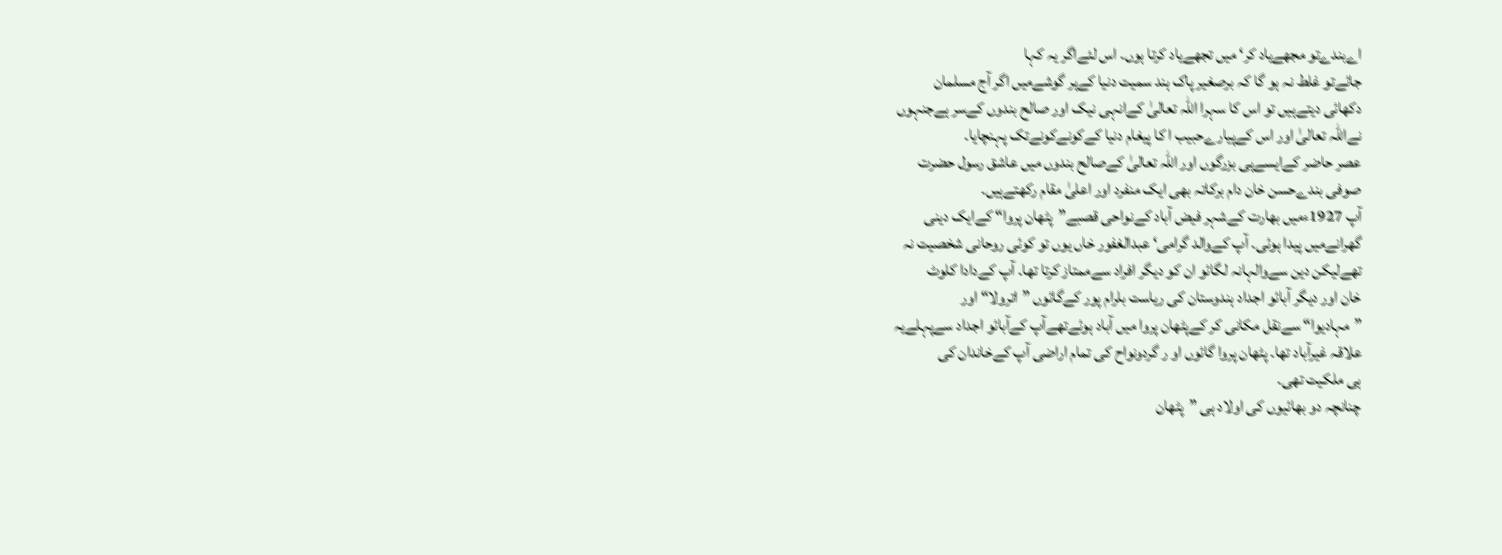اےبندےتو مجھےیاد کر‘ میں تجھےیاد کرتا ہوں۔ اس لئےاگر یہ کہا
جائےتو غلط نہ ہو گا کہ برصغیر پاک ہند سمیت دنیا کےہر گوشےمیں اگر آج مسلمان
دکھائی دیتےہیں تو اس کا سہرا اللہ تعالیٰ کےانہی نیک اور صالح بندوں کےسر ہےجنہوں
نےاللہ تعالیٰ اور اس کےپیارےحبیب ا کا پیغام دنیا کےکونےکونےتک پہنچایا۔
عصر حاضر کےایسےہی بزرگوں اور اللہ تعالیٰ کےصالح بندوں میں عاشق رسول حضرت
صوفی بندےحسن خان دام برکاتہ بھی ایک منفرد اور اعلیٰ مقام رکھتےہیں۔
آپ 1927ءمیں بھارت کےشہر فیض آباد کےنواحی قصبے”پٹھان پروا“ کےایک دینی
گھرانےمیں پیدا ہوئی۔ آپ کےوالد گرامی‘ عبدالغفور خاں یوں تو کوئی روحانی شخصیت نہ
تھےلیکن دین سےوالہانہ لگائو ان کو دیگر افراد سےممتاز کرتا تھا۔ آپ کےدادا کلوٹ
خان اور دیگر آبائو اجداد ہندوستان کی ریاست بلرام پور کےگائوں ”اترولا“ اور
”مہادیوا“ سےنقل مکانی کر کےپٹھان پروا میں آباد ہوئےتھےآپ کےآبائو اجداد سےپہلےیہ
علاقہ غیرآباد تھا۔ پٹھان پروا گائوں او ر گردونواح کی تمام اراضی آپ کےخاندان کی
ہی ملکیت تھی۔
چنانچہ دو بھائیوں کی اولاد ہی ”پٹھان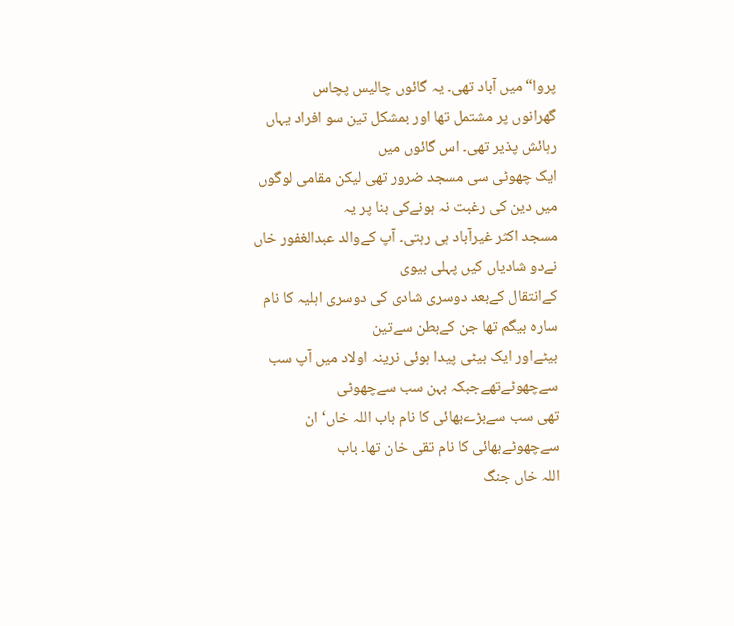پروا“ میں آباد تھی۔ یہ گائوں چالیس پچاس
گھرانوں پر مشتمل تھا اور بمشکل تین سو افراد یہاں رہائش پذیر تھی۔ اس گائوں میں
ایک چھوٹی سی مسجد ضرور تھی لیکن مقامی لوگوں میں دین کی رغبت نہ ہونےکی بنا پر یہ
مسجد اکثر غیرآباد ہی رہتی۔ آپ کےوالد عبدالغفور خاں نےدو شادیاں کیں پہلی بیوی
کےانتقال کےبعد دوسری شادی کی دوسری اہلیہ کا نام سارہ بیگم تھا جن کےبطن سےتین
بیٹےاور ایک بیٹی پیدا ہوئی نرینہ اولاد میں آپ سب سےچھوٹےتھےجبکہ بہن سب سےچھوٹی
تھی سب سےبڑےبھائی کا نام باب اللہ خاں‘ ان سےچھوٹےبھائی کا نام تقی خان تھا۔ باب
اللہ خاں جنگ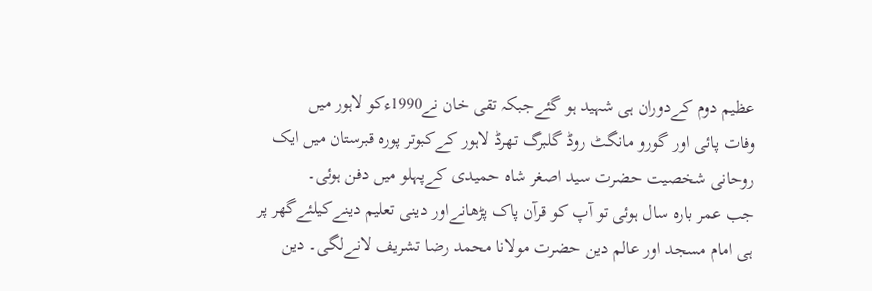عظیم دوم کےدوران ہی شہید ہو گئےجبکہ تقی خان نے1990ءکو لاہور میں
وفات پائی اور گورو مانگٹ روڈ گلبرگ تھرڈ لاہور کےکبوتر پورہ قبرستان میں ایک
روحانی شخصیت حضرت سید اصغر شاہ حمیدی کےپہلو میں دفن ہوئی۔
جب عمر بارہ سال ہوئی تو آپ کو قرآن پاک پڑھانےاور دینی تعلیم دینےکیلئےگھر پر
ہی امام مسجد اور عالم دین حضرت مولانا محمد رضا تشریف لانےلگی۔ دین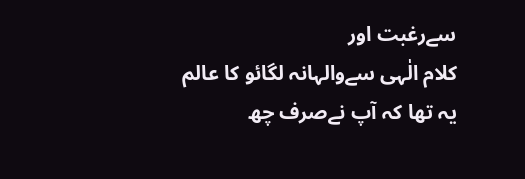سےرغبت اور
کلام الٰہی سےوالہانہ لگائو کا عالم یہ تھا کہ آپ نےصرف چھ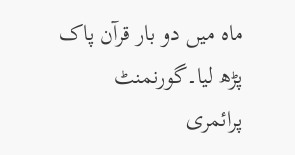ماہ میں دو بار قرآن پاک
پڑھ لیا۔گورنمنٹ پرائمری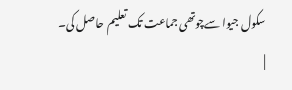سکول جیوا سےچوتھی جماعت تک تعلیم حاصل کی۔
|